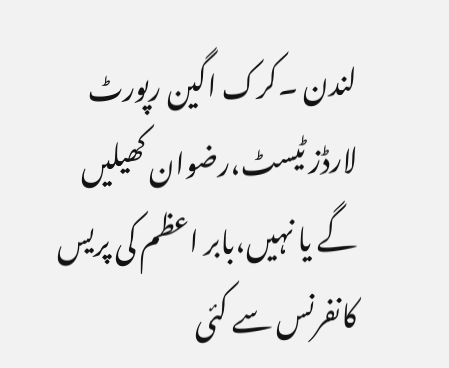لندن ۔کرک اگین رپورٹ
لارڈز ٹیسٹ،رضوان کھیلیں گے یا نہیں،بابر اعظم کی پریس کانفرنس سے کئی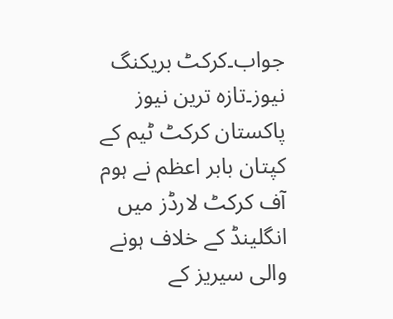جواب۔کرکٹ بریکنگ نیوز۔تازہ ترین نیوز
پاکستان کرکٹ ٹیم کے کپتان بابر اعظم نے ہوم آف کرکٹ لارڈز میں انگلینڈ کے خلاف ہونے والی سیریز کے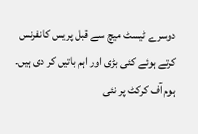دوسرے ٹیسٹ میچ سے قبل پریس کانفرنس کرتے ہوئے کئی بڑی اور اہم باتیں کر دی ہیں۔
ہوم آف کرکٹ پر نئی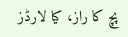پچ کا راز، کیا لارڈز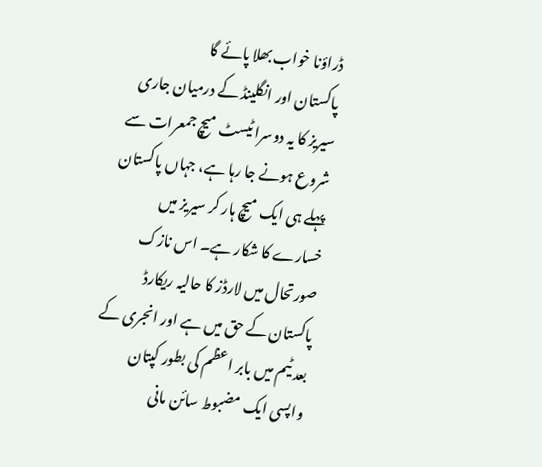ڈراؤنا خواب بھلا پائے گا
پاکستان اور انگلینڈ کے درمیان جاری سیریز کا یہ دوسرا ٹیسٹ میچ جمعرات سے شروع ہونے جا رہا ہے، جہاں پاکستان پہلے ہی ایک میچ ہار کر سیریز میں خسارے کا شکار ہے۔ اس نازک صورتحال میں لارڈز کا حالیہ ریکارڈ پاکستان کے حق میں ہے اور انجری کے بعد ٹیم میں بابر اعظم کی بطور کپتان واپسی ایک مضبوط سائن مانی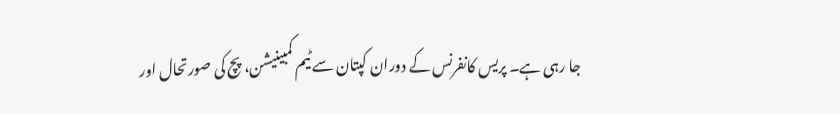جا رہی ہے۔ پریس کانفرنس کے دوران کپتان سے ٹیم کمبینیشن، پچ کی صورتحال اور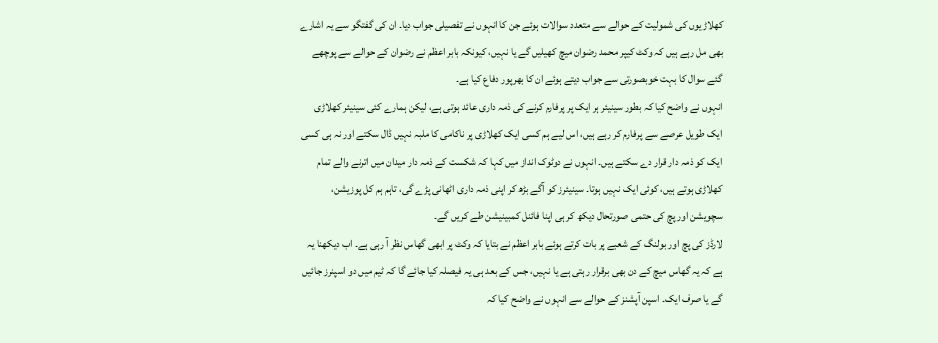کھلاڑیوں کی شمولیت کے حوالے سے متعدد سوالات ہوئے جن کا انہوں نے تفصیلی جواب دیا۔ ان کی گفتگو سے یہ اشارے بھی مل رہے ہیں کہ وکٹ کیپر محمد رضوان میچ کھیلیں گے یا نہیں، کیونکہ بابر اعظم نے رضوان کے حوالے سے پوچھے گئے سوال کا بہت خوبصورتی سے جواب دیتے ہوئے ان کا بھرپور دفاع کیا ہے۔
انہوں نے واضح کیا کہ بطور سینیئر ہر ایک پر پرفارم کرنے کی ذمہ داری عائد ہوتی ہے، لیکن ہمارے کئی سینیئر کھلاڑی ایک طویل عرصے سے پرفارم کر رہے ہیں، اس لیے ہم کسی ایک کھلاڑی پر ناکامی کا ملبہ نہیں ڈال سکتے اور نہ ہی کسی ایک کو ذمہ دار قرار دے سکتے ہیں۔ انہوں نے دوٹوک انداز میں کہا کہ شکست کے ذمہ دار میدان میں اترنے والے تمام کھلاڑی ہوتے ہیں، کوئی ایک نہیں ہوتا۔ سینیئرز کو آگے بڑھ کر اپنی ذمہ داری اٹھانی پڑے گی، تاہم ہم کل پوزیشن، سچویشن اور پچ کی حتمی صورتحال دیکھ کر ہی اپنا فائنل کمبینیشن طے کریں گے۔
لارڈز کی پچ اور بولنگ کے شعبے پر بات کرتے ہوئے بابر اعظم نے بتایا کہ وکٹ پر ابھی گھاس نظر آ رہی ہے۔ اب دیکھنا یہ ہے کہ یہ گھاس میچ کے دن بھی برقرار رہتی ہے یا نہیں، جس کے بعد ہی یہ فیصلہ کیا جائے گا کہ ٹیم میں دو اسپنرز جائیں گے یا صرف ایک۔ اسپن آپشنز کے حوالے سے انہوں نے واضح کیا کہ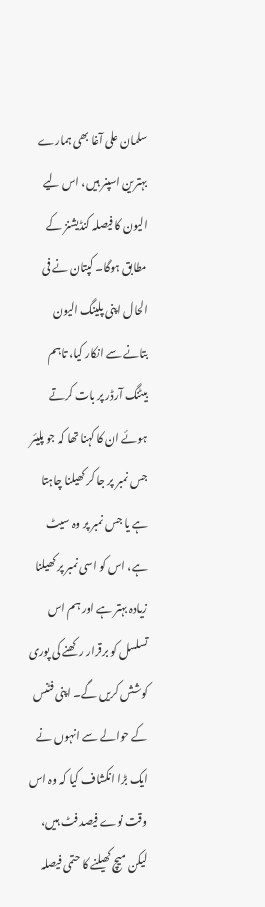سلمان علی آغا بھی ہمارے بہترین اسپنر ہیں، اس لیے الیون کا فیصلہ کنڈیشنز کے مطابق ہوگا۔ کپتان نے فی الحال اپنی پلینگ الیون بتانے سے انکار کیا، تاہم بیٹنگ آرڈر پر بات کرتے ہوئے ان کا کہنا تھا کہ جو پلیئر جس نمبر پر جا کر کھیلنا چاہتا ہے یا جس نمبر پر وہ سیٹ ہے، اس کو اسی نمبر پر کھیلنا زیادہ بہتر ہے اور ہم اس تسلسل کو برقرار رکھنے کی پوری کوشش کریں گے۔ اپنی فٹنس کے حوالے سے انہوں نے ایک بڑا انکشاف کیا کہ وہ اس وقت نوے فیصد فٹ ہیں، لیکن میچ کھیلنے کا حتمی فیصلہ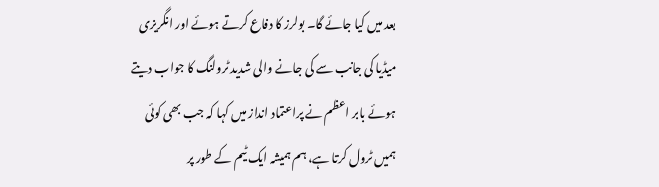بعد میں کیا جائے گا۔ بولرز کا دفاع کرتے ہوئے اور انگریزی میڈیا کی جانب سے کی جانے والی شدید ٹرولنگ کا جواب دیتے ہوئے بابر اعظم نے پراعتماد انداز میں کہا کہ جب بھی کوئی ہمیں ٹرول کرتا ہے، ہم ہمیشہ ایک ٹیم کے طور پر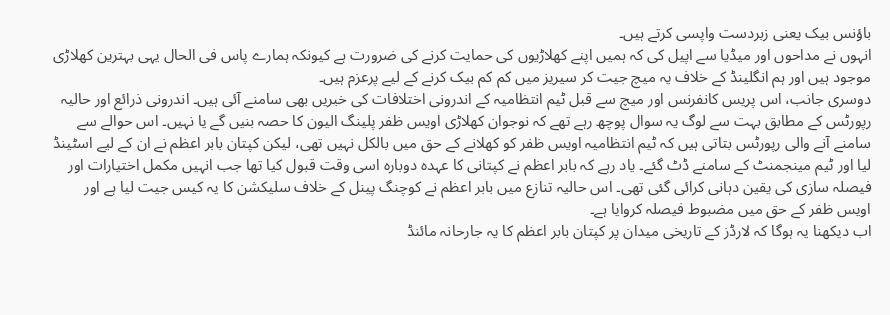باؤنس بیک یعنی زبردست واپسی کرتے ہیں۔
انہوں نے مداحوں اور میڈیا سے اپیل کی کہ ہمیں اپنے کھلاڑیوں کی حمایت کرنے کی ضرورت ہے کیونکہ ہمارے پاس فی الحال یہی بہترین کھلاڑی موجود ہیں اور ہم انگلینڈ کے خلاف یہ میچ جیت کر سیریز میں کم کم بیک کرنے کے لیے پرعزم ہیں۔
دوسری جانب، اس پریس کانفرنس اور میچ سے قبل ٹیم انتظامیہ کے اندرونی اختلافات کی خبریں بھی سامنے آئی ہیں۔ اندرونی ذرائع اور حالیہ رپورٹس کے مطابق بہت سے لوگ یہ سوال پوچھ رہے تھے کہ نوجوان کھلاڑی اویس ظفر پلینگ الیون کا حصہ بنیں گے یا نہیں۔ اس حوالے سے سامنے آنے والی رپورٹس بتاتی ہیں کہ ٹیم انتظامیہ اویس ظفر کو کھلانے کے حق میں بالکل نہیں تھی، لیکن کپتان بابر اعظم نے ان کے لیے اسٹینڈ لیا اور ٹیم مینجمنٹ کے سامنے ڈٹ گئے۔ یاد رہے کہ بابر اعظم نے کپتانی کا عہدہ دوبارہ اسی وقت قبول کیا تھا جب انہیں مکمل اختیارات اور فیصلہ سازی کی یقین دہانی کرائی گئی تھی۔ اس حالیہ تنازع میں بابر اعظم نے کوچنگ پینل کے خلاف سلیکشن کا یہ کیس جیت لیا ہے اور اویس ظفر کے حق میں مضبوط فیصلہ کروایا ہے۔
اب دیکھنا یہ ہوگا کہ لارڈز کے تاریخی میدان پر کپتان بابر اعظم کا یہ جارحانہ مائنڈ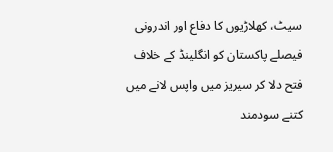سیٹ، کھلاڑیوں کا دفاع اور اندرونی فیصلے پاکستان کو انگلینڈ کے خلاف فتح دلا کر سیریز میں واپس لانے میں کتنے سودمند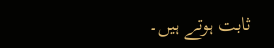ثابت ہوتے ہیں۔